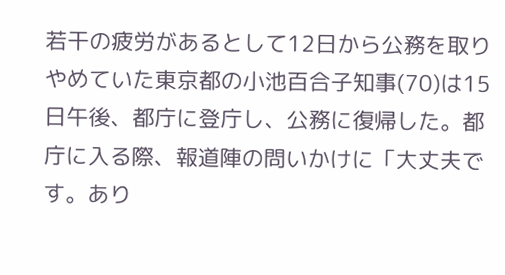若干の疲労があるとして12日から公務を取りやめていた東京都の小池百合子知事(70)は15日午後、都庁に登庁し、公務に復帰した。都庁に入る際、報道陣の問いかけに「大丈夫です。あり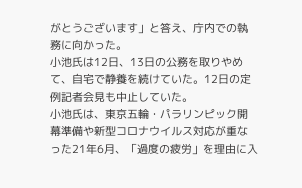がとうございます」と答え、庁内での執務に向かった。
小池氏は12日、13日の公務を取りやめて、自宅で静養を続けていた。12日の定例記者会見も中止していた。
小池氏は、東京五輪・パラリンピック開幕準備や新型コロナウイルス対応が重なった21年6月、「過度の疲労」を理由に入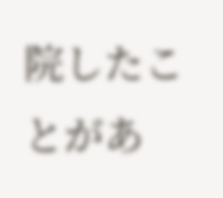院したことがあ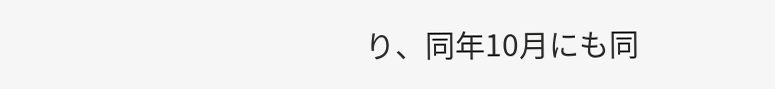り、同年10月にも同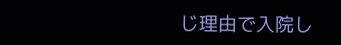じ理由で入院し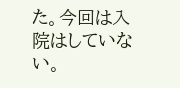た。今回は入院はしていない。